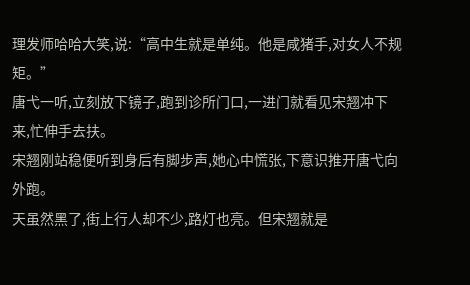理发师哈哈大笑,说:“高中生就是单纯。他是咸猪手,对女人不规矩。”
唐弋一听,立刻放下镜子,跑到诊所门口,一进门就看见宋翘冲下来,忙伸手去扶。
宋翘刚站稳便听到身后有脚步声,她心中慌张,下意识推开唐弋向外跑。
天虽然黑了,街上行人却不少,路灯也亮。但宋翘就是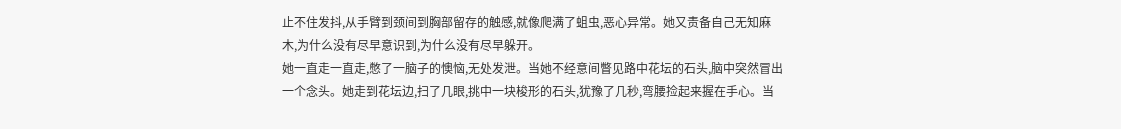止不住发抖,从手臂到颈间到胸部留存的触感,就像爬满了蛆虫,恶心异常。她又责备自己无知麻木,为什么没有尽早意识到,为什么没有尽早躲开。
她一直走一直走,憋了一脑子的懊恼,无处发泄。当她不经意间瞥见路中花坛的石头,脑中突然冒出一个念头。她走到花坛边,扫了几眼,挑中一块梭形的石头,犹豫了几秒,弯腰捡起来握在手心。当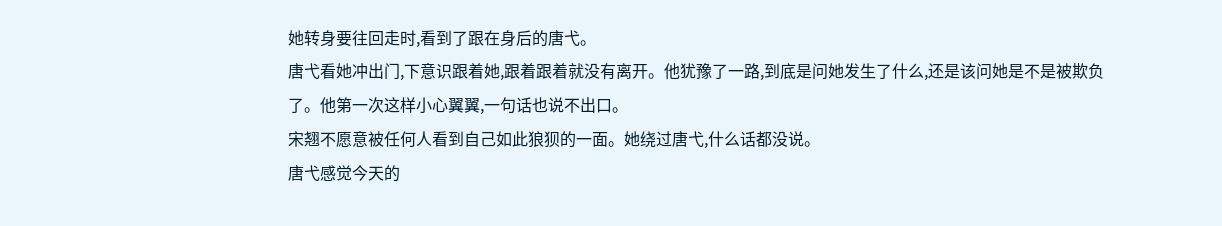她转身要往回走时,看到了跟在身后的唐弋。
唐弋看她冲出门,下意识跟着她,跟着跟着就没有离开。他犹豫了一路,到底是问她发生了什么,还是该问她是不是被欺负了。他第一次这样小心翼翼,一句话也说不出口。
宋翘不愿意被任何人看到自己如此狼狈的一面。她绕过唐弋,什么话都没说。
唐弋感觉今天的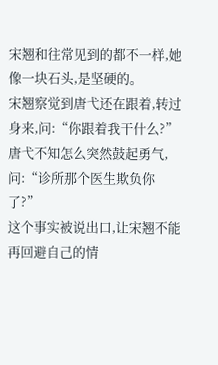宋翘和往常见到的都不一样,她像一块石头,是坚硬的。
宋翘察觉到唐弋还在跟着,转过身来,问:“你跟着我干什么?”
唐弋不知怎么突然鼓起勇气,问:“诊所那个医生欺负你了?”
这个事实被说出口,让宋翘不能再回避自己的情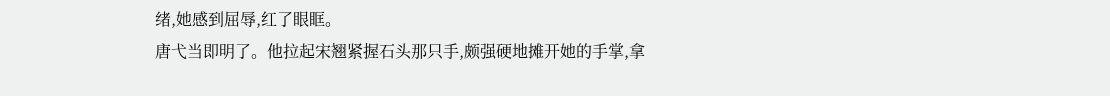绪,她感到屈辱,红了眼眶。
唐弋当即明了。他拉起宋翘紧握石头那只手,颇强硬地摊开她的手掌,拿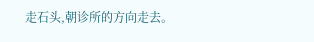走石头,朝诊所的方向走去。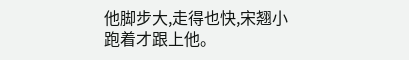他脚步大,走得也快,宋翘小跑着才跟上他。